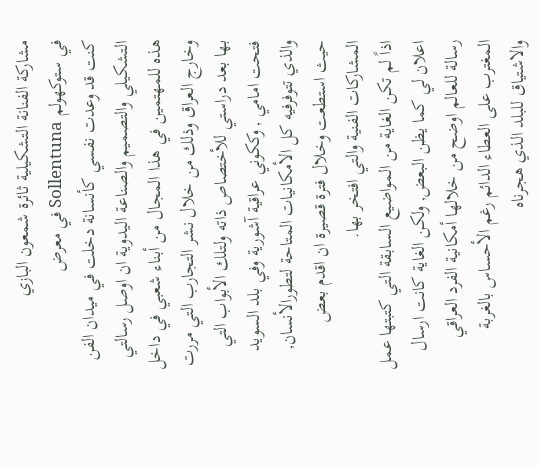مشاركة الفنانة التشكيلية ثائرة شمعون البازي
في ستوكهولم Sollentuna في معرض
كنت قد وعدت نفسي كأنسانة دخلت في ميدان الفن التشكيلي والتصميم والصناعة اليدوية ان اوصل رسالتي هذه للمهتمين في هذا المجال من أبناء شعبي في داخل وخارج العراق وذلك من خلال نشر التجارب التي مررت بها بعد دراستي للأختصاص ذاته ولتلك الأبواب التي فتحت امامي , وككوني عراقية آشورية وفي بلد السويد والذي تتوفرفيه كل الأمكانيات المتاحة لتطورالأنسان, حيث استطعت وخلال فترة قصيرة ان اقدم بعض المشاركات الفنية والتي افتخر بها.
اذاً لم تكن الغاية من المواضيع السابقة التي كتبتها عمل اعلان لي كما يظن البعض, ولكن الغاية كانت ارسال رسالة للعالم اوضح من خلالها أمكانية الفرد العراقي المغترب على العطاء الدائم رغم الأحساس بالغربة والاشتياق للبلد الذي هجرناه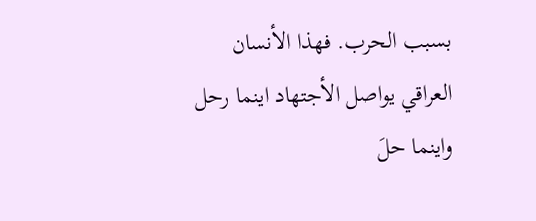بسبب الحرب. فهذا الأنسان العراقي يواصل الأجتهاد اينما رحل واينما حلَ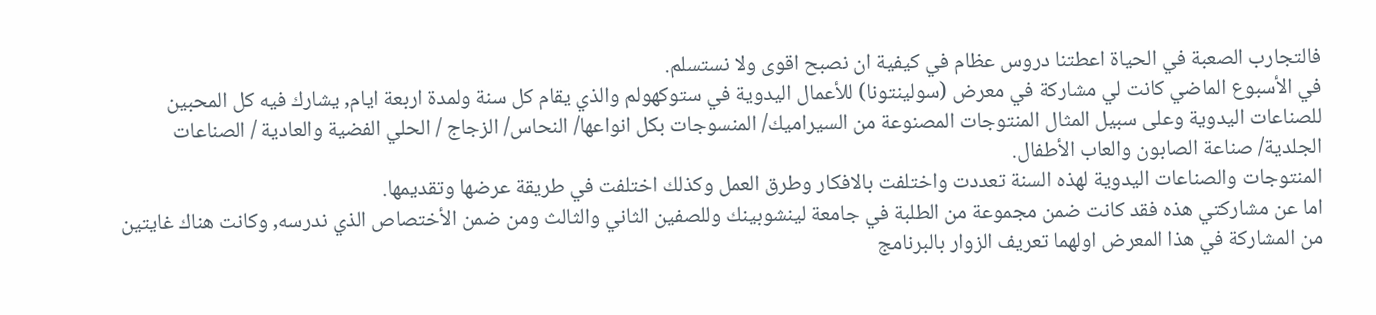فالتجارب الصعبة في الحياة اعطتنا دروس عظام في كيفية ان نصبح اقوى ولا نستسلم.
في الأسبوع الماضي كانت لي مشاركة في معرض (سولينتونا) للأعمال اليدوية في ستوكهولم والذي يقام كل سنة ولمدة اربعة ايام, يشارك فيه كل المحبين للصناعات اليدوية وعلى سبيل المثال المنتوجات المصنوعة من السيراميك/ المنسوجات بكل انواعها/ النحاس/ الزجاج / الحلي الفضية والعادية / الصناعات الجلدية/ صناعة الصابون والعاب الأطفال.
المنتوجات والصناعات اليدوية لهذه السنة تعددت واختلفت بالافكار وطرق العمل وكذلك اختلفت في طريقة عرضها وتقديمها.
اما عن مشاركتي هذه فقد كانت ضمن مجموعة من الطلبة في جامعة لينشوبينك وللصفين الثاني والثالث ومن ضمن الأختصاص الذي ندرسه, وكانت هناك غايتين من المشاركة في هذا المعرض اولهما تعريف الزوار بالبرنامج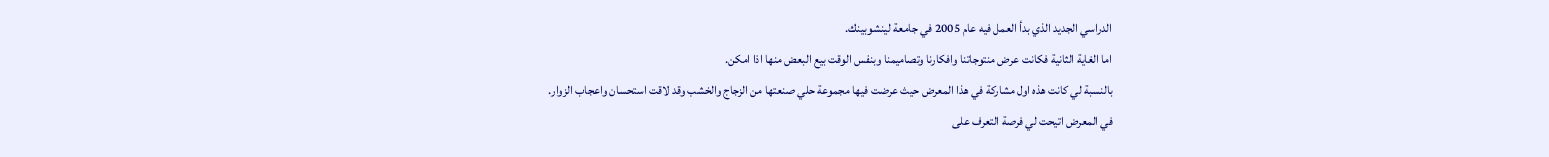الدراسي الجديد الذي بدأ العمل فيه عام 2005 في جامعة لينشوبينك.
اما الغاية الثانية فكانت عرض منتوجاتنا وافكارنا وتصاميمنا وبنفس الوقت بيع البعض منها اذا امكن.
بالنسبة لي كانت هذه اول مشاركة في هذا المعرض حيث عرضت فيها مجموعة حلي صنعتها من الزجاج والخشب وقد لاقت استحسان واعجاب الزوار.
في المعرض اتيحت لي فرصة التعرف على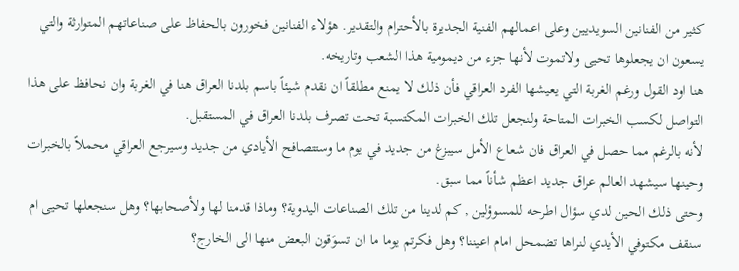كثير من الفنانين السويديين وعلى اعمالهم الفنية الجديرة بالأحترام والتقدير. هؤلاء الفنانين فخورون بالحفاظ على صناعاتهم المتوارثة والتي يسعون ان يجعلوها تحيى ولاتموت لأنها جزء من ديمومية هذا الشعب وتاريخه.
هنا اود القول ورغم الغربة التي يعيشها الفرد العراقي فأن ذلك لا يمنع مطلقاً ان نقدم شيئاً باسم بلدنا العراق هنا في الغربة وان نحافظ على هذا التواصل لكسب الخبرات المتاحة ولنجعل تلك الخبرات المكتسبة تحت تصرف بلدنا العراق في المستقبل.
لأنه بالرغم مما حصل في العراق فان شعاع الأمل سيبزغ من جديد في يوم ما وستتصافح الأيادي من جديد وسيرجع العراقي محملاً بالخبرات وحينها سيشهد العالم عراق جديد اعظم شأناً مما سبق.
وحتى ذلك الحين لدي سؤال اطرحه للمسوؤلين , كم لدينا من تلك الصناعات اليدوية؟ وماذا قدمنا لها ولأصحابها؟ وهل سنجعلها تحيى ام سنقف مكتوفي الأيدي لنراها تضمحل امام اعيننا؟ وهل فكرتم يوما ما ان تسوَقون البعض منها الى الخارج؟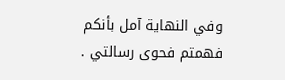وفي النهاية آمل بأنكم فهمتم فحوى رسالتي .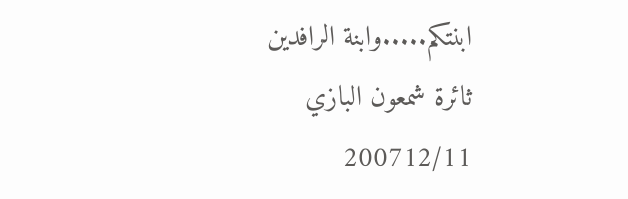ابنتكم.....وابنة الرافدين
ثائرة شمعون البازي
200712/11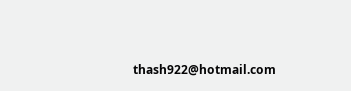thash922@hotmail.com